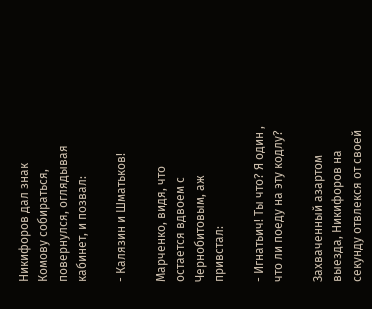Никифоров дал знак Комову собираться, повернулся, оглядывая кабинет, и позвал:

- Калязин и Шматьков!

Марченко, видя, что остается вдвоем с Чернобитовым, аж привстал:

- Игнатьич! Ты что? Я один , что ли поеду на эту кодлу?

Захваченный азартом выезда, Никифоров на секунду отвлекся от своей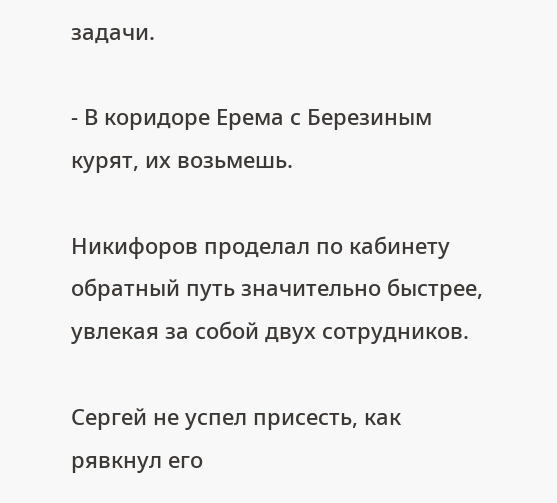задачи.

- В коридоре Ерема с Березиным курят, их возьмешь.

Никифоров проделал по кабинету обратный путь значительно быстрее, увлекая за собой двух сотрудников.

Сергей не успел присесть, как рявкнул его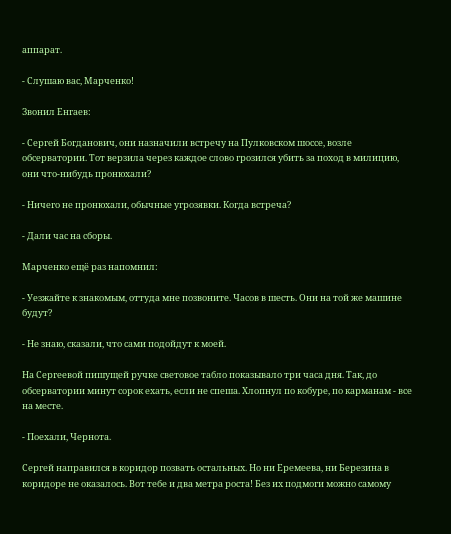аппарат.

- Слушаю вас, Марченко!

Звонил Енгаев:

- Сергей Богданович, они назначили встречу на Пулковском шоссе, возле обсерватории. Тот верзила через каждое слово грозился убить за поход в милицию, они что-нибудь пронюхали?

- Ничего не пронюхали, обычные угрозявки. Когда встреча?

- Дали час на сборы.

Марченко ещё раз напомнил:

- Уезжайте к знакомым, оттуда мне позвоните. Часов в шесть. Они на той же машине будут?

- Не знаю, сказали, что сами подойдут к моей.

На Сергеевой пишущей ручке световое табло показывало три часа дня. Так, до обсерватории минут сорок ехать, если не спеша. Хлопнул по кобуре, по карманам - все на месте.

- Поехали, Чернота.

Сергей направился в коридор позвать остальных. Но ни Еремеева, ни Березина в коридоре не оказалось. Вот тебе и два метра роста! Без их подмоги можно самому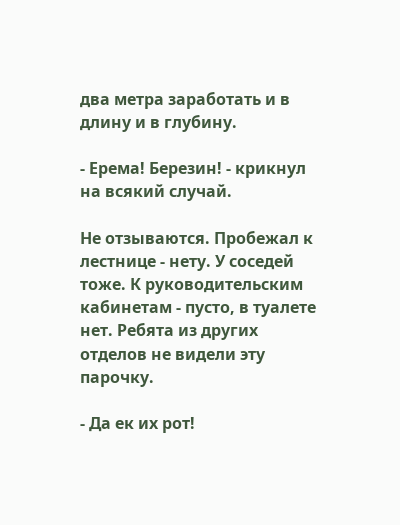два метра заработать и в длину и в глубину.

- Ерема! Березин! - крикнул на всякий случай.

Не отзываются. Пробежал к лестнице - нету. У соседей тоже. К руководительским кабинетам - пусто, в туалете нет. Ребята из других отделов не видели эту парочку.

- Да ек их рот!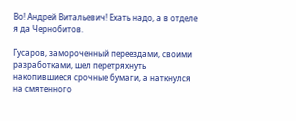Во! Андрей Витальевич! Ехать надо, а в отделе я да Чернобитов.

Гусаров, замороченный переездами, своими разработками, шел перетряхнуть накопившиеся срочные бумаги, а наткнулся на смятенного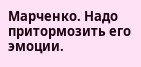Марченко. Надо притормозить его эмоции.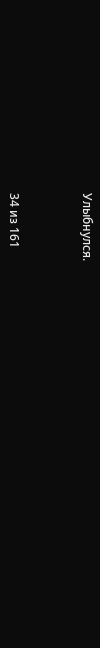Улыбнулся.



34 из 161